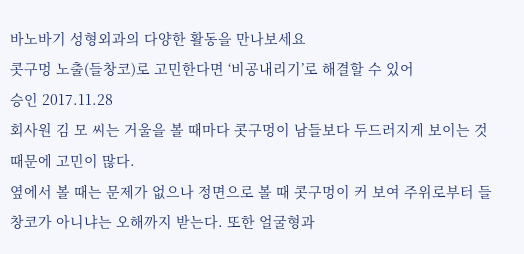바노바기 성형외과의 다양한 활동을 만나보세요
콧구멍 노출(들창코)로 고민한다면 ‘비공내리기’로 해결할 수 있어
승인 2017.11.28
회사원 김 모 씨는 거울을 볼 때마다 콧구멍이 남들보다 두드러지게 보이는 것 때문에 고민이 많다.
옆에서 볼 때는 문제가 없으나 정면으로 볼 때 콧구멍이 커 보여 주위로부터 들창코가 아니냐는 오해까지 받는다. 또한 얼굴형과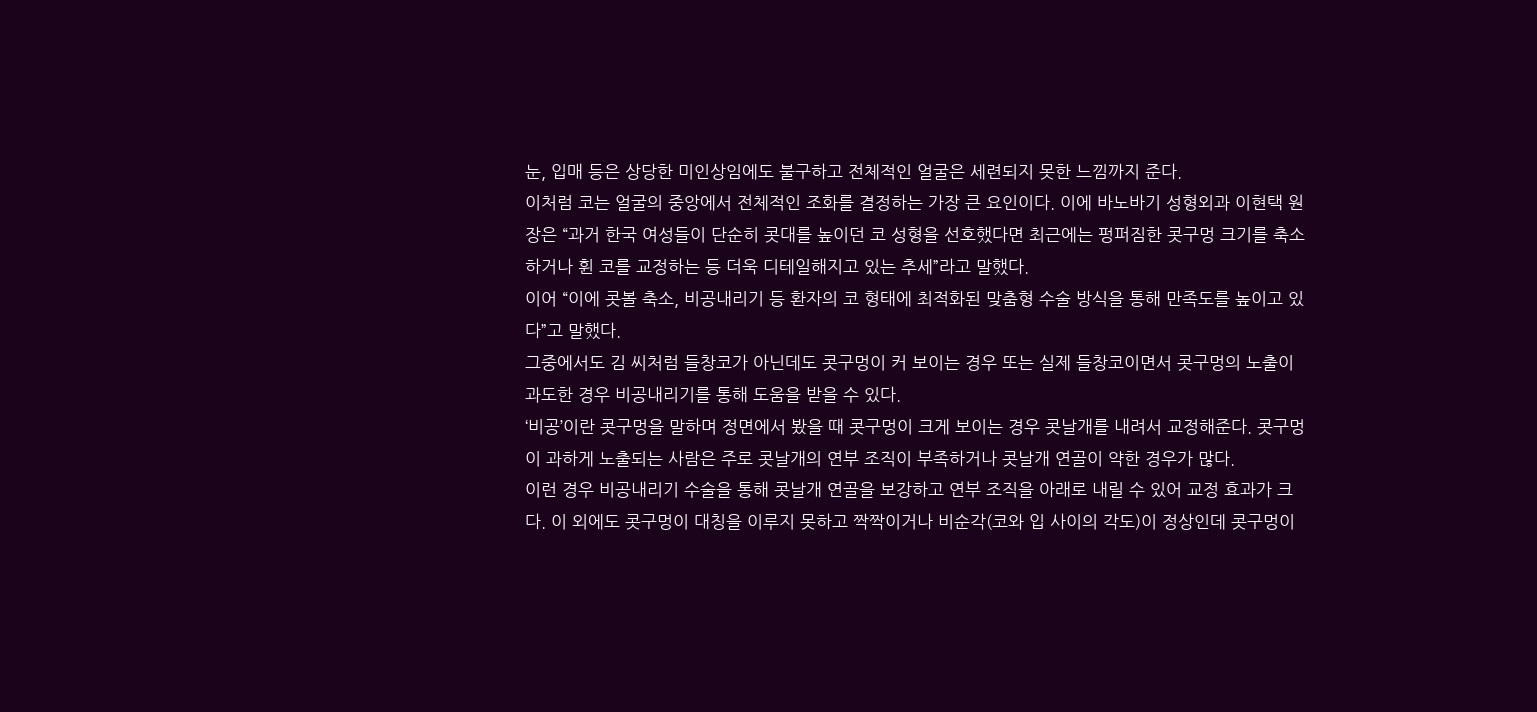눈, 입매 등은 상당한 미인상임에도 불구하고 전체적인 얼굴은 세련되지 못한 느낌까지 준다.
이처럼 코는 얼굴의 중앙에서 전체적인 조화를 결정하는 가장 큰 요인이다. 이에 바노바기 성형외과 이현택 원장은 “과거 한국 여성들이 단순히 콧대를 높이던 코 성형을 선호했다면 최근에는 펑퍼짐한 콧구멍 크기를 축소하거나 휜 코를 교정하는 등 더욱 디테일해지고 있는 추세”라고 말했다.
이어 “이에 콧볼 축소, 비공내리기 등 환자의 코 형태에 최적화된 맞춤형 수술 방식을 통해 만족도를 높이고 있다”고 말했다.
그중에서도 김 씨처럼 들창코가 아닌데도 콧구멍이 커 보이는 경우 또는 실제 들창코이면서 콧구멍의 노출이 과도한 경우 비공내리기를 통해 도움을 받을 수 있다.
‘비공’이란 콧구멍을 말하며 정면에서 봤을 때 콧구멍이 크게 보이는 경우 콧날개를 내려서 교정해준다. 콧구멍이 과하게 노출되는 사람은 주로 콧날개의 연부 조직이 부족하거나 콧날개 연골이 약한 경우가 많다.
이런 경우 비공내리기 수술을 통해 콧날개 연골을 보강하고 연부 조직을 아래로 내릴 수 있어 교정 효과가 크다. 이 외에도 콧구멍이 대칭을 이루지 못하고 짝짝이거나 비순각(코와 입 사이의 각도)이 정상인데 콧구멍이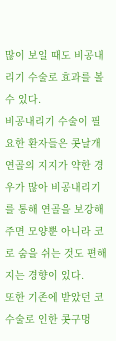많이 보일 때도 비공내리기 수술로 효과를 볼 수 있다.
비공내리기 수술이 필요한 환자들은 콧날개 연골의 지지가 약한 경우가 많아 비공내리기를 통해 연골을 보강해주면 모양뿐 아니라 코로 숨을 쉬는 것도 편해지는 경향이 있다.
또한 기존에 받았던 코 수술로 인한 콧구멍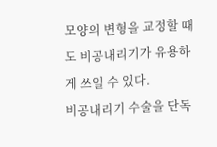모양의 변형을 교정할 때도 비공내리기가 유용하게 쓰일 수 있다.
비공내리기 수술을 단독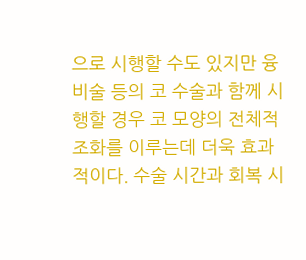으로 시행할 수도 있지만 융비술 등의 코 수술과 함께 시행할 경우 코 모양의 전체적 조화를 이루는데 더욱 효과적이다. 수술 시간과 회복 시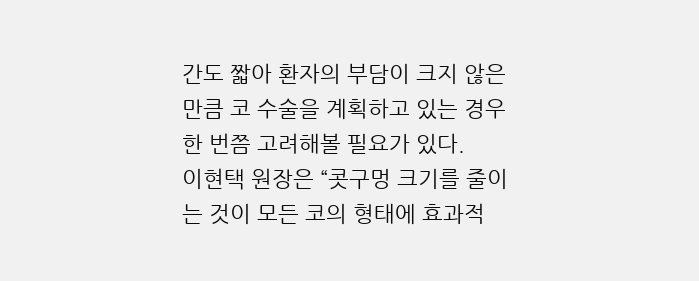간도 짧아 환자의 부담이 크지 않은 만큼 코 수술을 계획하고 있는 경우 한 번쯤 고려해볼 필요가 있다.
이현택 원장은 “콧구멍 크기를 줄이는 것이 모든 코의 형태에 효과적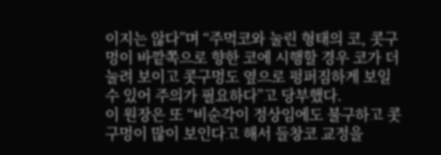이지는 않다”며 “주먹코와 눌린 형태의 코, 콧구멍이 바깥쪽으로 향한 코에 시행할 경우 코가 더 눌려 보이고 콧구멍도 옆으로 펑퍼짐하게 보일 수 있어 주의가 필요하다”고 당부했다.
이 원장은 또 “비순각이 정상임에도 불구하고 콧구멍이 많이 보인다고 해서 들창코 교정을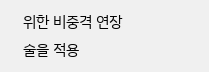위한 비중격 연장술을 적용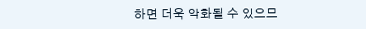하면 더욱 악화될 수 있으므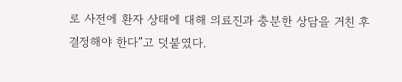로 사전에 환자 상태에 대해 의료진과 충분한 상담을 거친 후 결정해야 한다”고 덧붙였다.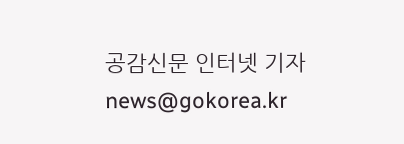공감신문 인터넷 기자 news@gokorea.kr